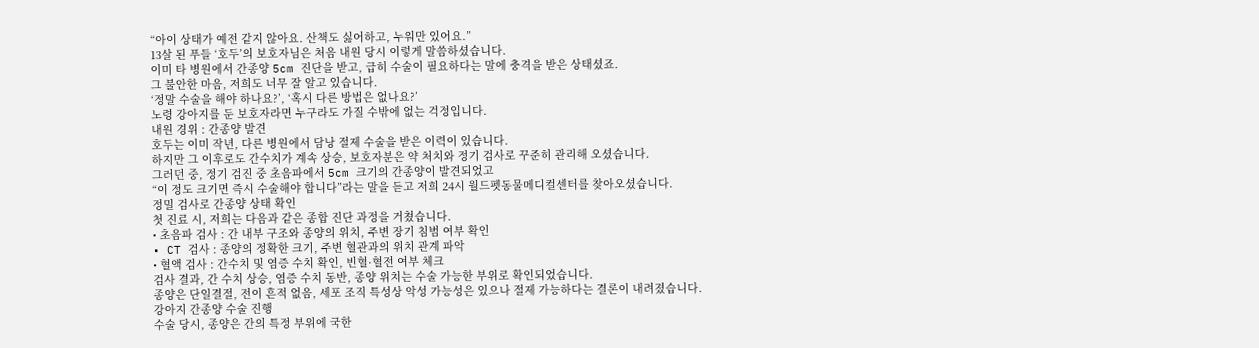“아이 상태가 예전 같지 않아요. 산책도 싫어하고, 누워만 있어요.”
13살 된 푸들 ‘호두’의 보호자님은 처음 내원 당시 이렇게 말씀하셨습니다.
이미 타 병원에서 간종양 5cm 진단을 받고, 급히 수술이 필요하다는 말에 충격을 받은 상태셨죠.
그 불안한 마음, 저희도 너무 잘 알고 있습니다.
‘정말 수술을 해야 하나요?’, ‘혹시 다른 방법은 없나요?’
노령 강아지를 둔 보호자라면 누구라도 가질 수밖에 없는 걱정입니다.
내원 경위 : 간종양 발견
호두는 이미 작년, 다른 병원에서 담낭 절제 수술을 받은 이력이 있습니다.
하지만 그 이후로도 간수치가 계속 상승, 보호자분은 약 처치와 정기 검사로 꾸준히 관리해 오셨습니다.
그러던 중, 정기 검진 중 초음파에서 5cm 크기의 간종양이 발견되었고
“이 정도 크기면 즉시 수술해야 합니다”라는 말을 듣고 저희 24시 월드펫동물메디컬센터를 찾아오셨습니다.
정밀 검사로 간종양 상태 확인
첫 진료 시, 저희는 다음과 같은 종합 진단 과정을 거쳤습니다.
• 초음파 검사 : 간 내부 구조와 종양의 위치, 주변 장기 침범 여부 확인
• CT 검사 : 종양의 정확한 크기, 주변 혈관과의 위치 관계 파악
• 혈액 검사 : 간수치 및 염증 수치 확인, 빈혈·혈전 여부 체크
검사 결과, 간 수치 상승, 염증 수치 동반, 종양 위치는 수술 가능한 부위로 확인되었습니다.
종양은 단일결절, 전이 흔적 없음, 세포 조직 특성상 악성 가능성은 있으나 절제 가능하다는 결론이 내려졌습니다.
강아지 간종양 수술 진행
수술 당시, 종양은 간의 특정 부위에 국한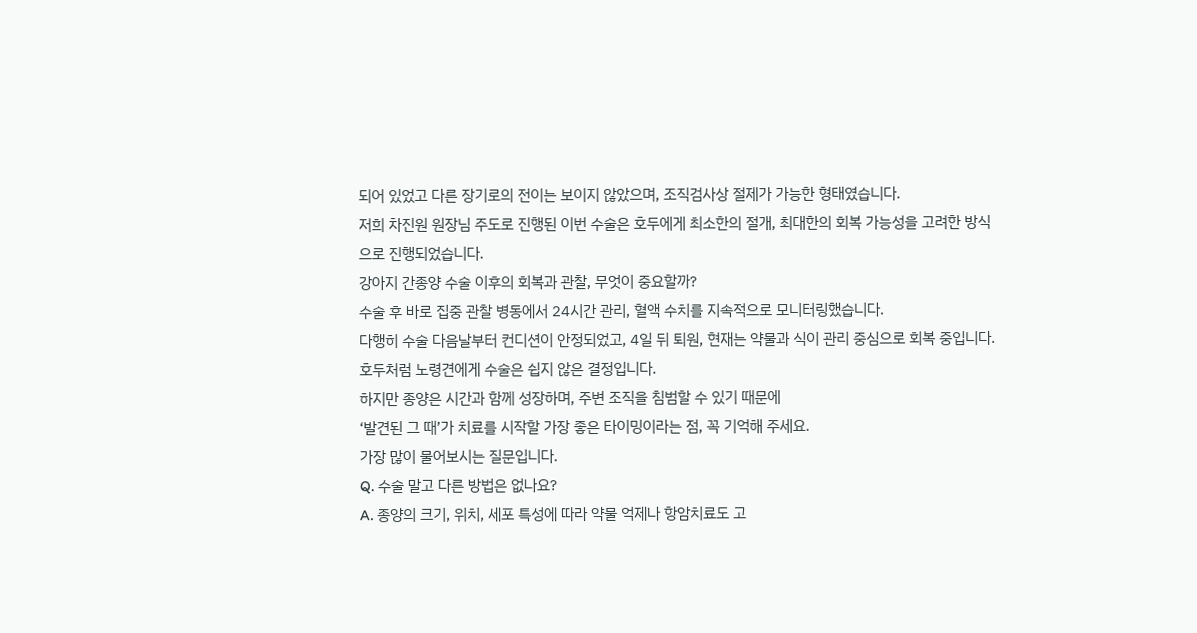되어 있었고 다른 장기로의 전이는 보이지 않았으며, 조직검사상 절제가 가능한 형태였습니다.
저희 차진원 원장님 주도로 진행된 이번 수술은 호두에게 최소한의 절개, 최대한의 회복 가능성을 고려한 방식으로 진행되었습니다.
강아지 간종양 수술 이후의 회복과 관찰, 무엇이 중요할까?
수술 후 바로 집중 관찰 병동에서 24시간 관리, 혈액 수치를 지속적으로 모니터링했습니다.
다행히 수술 다음날부터 컨디션이 안정되었고, 4일 뒤 퇴원, 현재는 약물과 식이 관리 중심으로 회복 중입니다.
호두처럼 노령견에게 수술은 쉽지 않은 결정입니다.
하지만 종양은 시간과 함께 성장하며, 주변 조직을 침범할 수 있기 때문에
‘발견된 그 때’가 치료를 시작할 가장 좋은 타이밍이라는 점, 꼭 기억해 주세요.
가장 많이 물어보시는 질문입니다.
Q. 수술 말고 다른 방법은 없나요?
A. 종양의 크기, 위치, 세포 특성에 따라 약물 억제나 항암치료도 고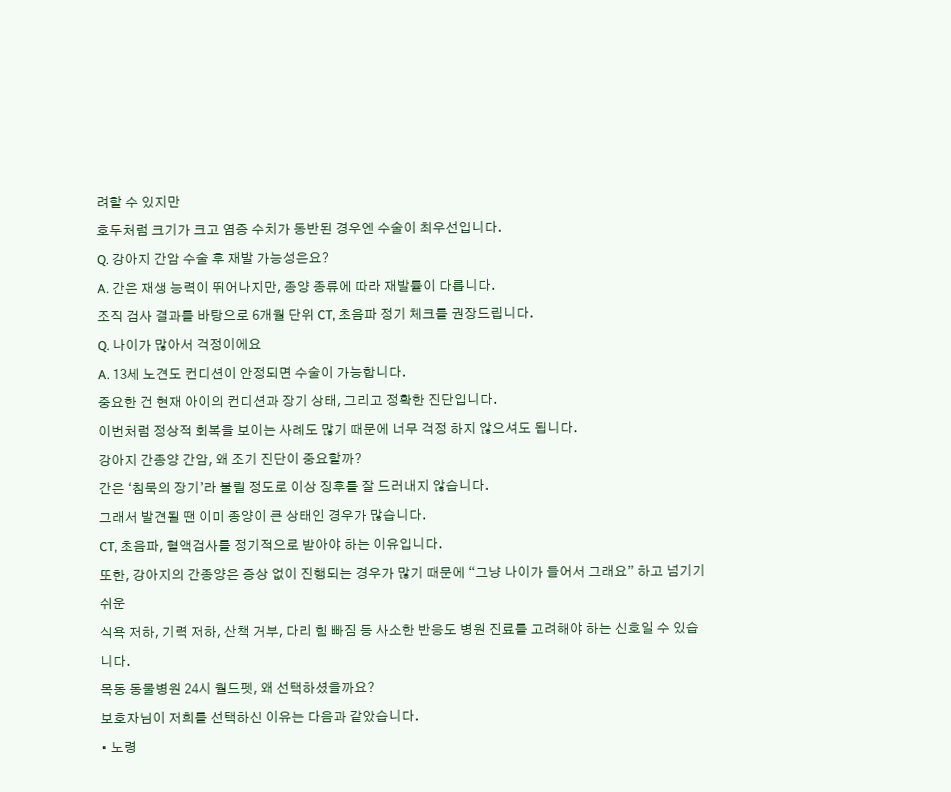려할 수 있지만
호두처럼 크기가 크고 염증 수치가 동반된 경우엔 수술이 최우선입니다.
Q. 강아지 간암 수술 후 재발 가능성은요?
A. 간은 재생 능력이 뛰어나지만, 종양 종류에 따라 재발률이 다릅니다.
조직 검사 결과를 바탕으로 6개월 단위 CT, 초음파 정기 체크를 권장드립니다.
Q. 나이가 많아서 걱정이에요
A. 13세 노견도 컨디션이 안정되면 수술이 가능합니다.
중요한 건 현재 아이의 컨디션과 장기 상태, 그리고 정확한 진단입니다.
이번처럼 정상적 회복을 보이는 사례도 많기 때문에 너무 걱정 하지 않으셔도 됩니다.
강아지 간종양 간암, 왜 조기 진단이 중요할까?
간은 ‘침묵의 장기’라 불릴 정도로 이상 징후를 잘 드러내지 않습니다.
그래서 발견될 땐 이미 종양이 큰 상태인 경우가 많습니다.
CT, 초음파, 혈액검사를 정기적으로 받아야 하는 이유입니다.
또한, 강아지의 간종양은 증상 없이 진행되는 경우가 많기 때문에 “그냥 나이가 들어서 그래요” 하고 넘기기 쉬운
식욕 저하, 기력 저하, 산책 거부, 다리 힘 빠짐 등 사소한 반응도 병원 진료를 고려해야 하는 신호일 수 있습니다.
목동 동물병원 24시 월드펫, 왜 선택하셨을까요?
보호자님이 저희를 선택하신 이유는 다음과 같았습니다.
• 노령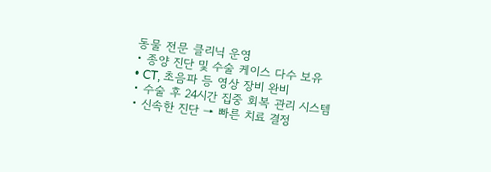동물 전문 클리닉 운영
• 종양 진단 및 수술 케이스 다수 보유
• CT, 초음파 등 영상 장비 완비
• 수술 후 24시간 집중 회복 관리 시스템
• 신속한 진단 → 빠른 치료 결정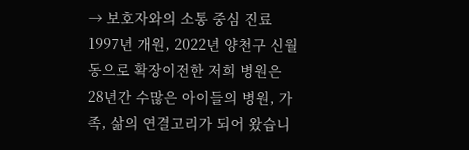→ 보호자와의 소통 중심 진료
1997년 개원, 2022년 양천구 신월동으로 확장이전한 저희 병원은 28년간 수많은 아이들의 병원, 가족, 삶의 연결고리가 되어 왔습니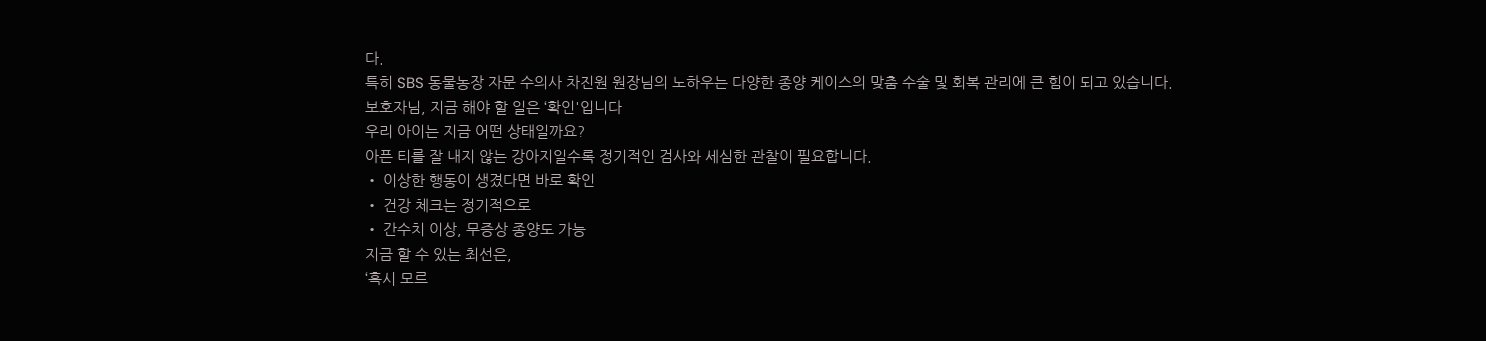다.
특히 SBS 동물농장 자문 수의사 차진원 원장님의 노하우는 다양한 종양 케이스의 맞춤 수술 및 회복 관리에 큰 힘이 되고 있습니다.
보호자님, 지금 해야 할 일은 ‘확인'입니다
우리 아이는 지금 어떤 상태일까요?
아픈 티를 잘 내지 않는 강아지일수록 정기적인 검사와 세심한 관찰이 필요합니다.
• 이상한 행동이 생겼다면 바로 확인
• 건강 체크는 정기적으로
• 간수치 이상, 무증상 종양도 가능
지금 할 수 있는 최선은,
‘혹시 모르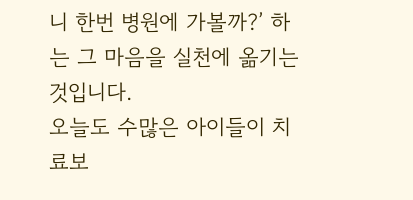니 한번 병원에 가볼까?’ 하는 그 마음을 실천에 옮기는 것입니다.
오늘도 수많은 아이들이 치료보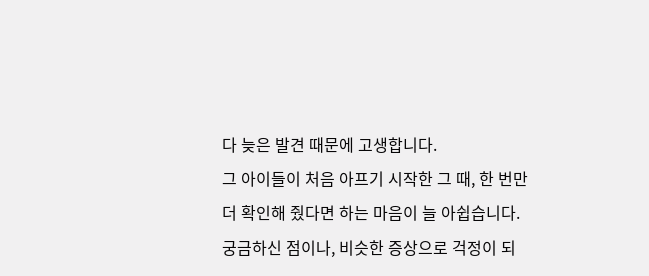다 늦은 발견 때문에 고생합니다.
그 아이들이 처음 아프기 시작한 그 때, 한 번만 더 확인해 줬다면 하는 마음이 늘 아쉽습니다.
궁금하신 점이나, 비슷한 증상으로 걱정이 되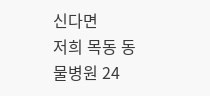신다면
저희 목동 동물병원 24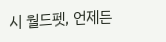시 월드펫, 언제든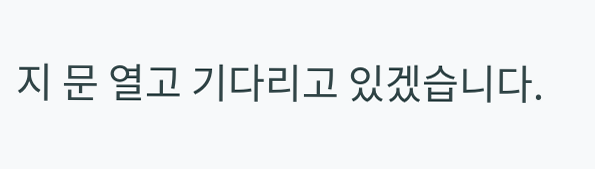지 문 열고 기다리고 있겠습니다.